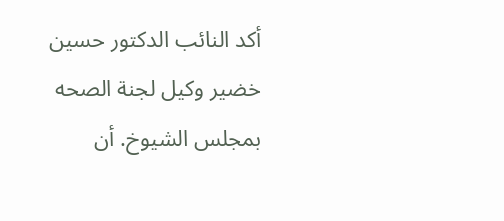أكد النائب الدكتور حسين خضير وكيل لجنة الصحه بمجلس الشيوخ. أن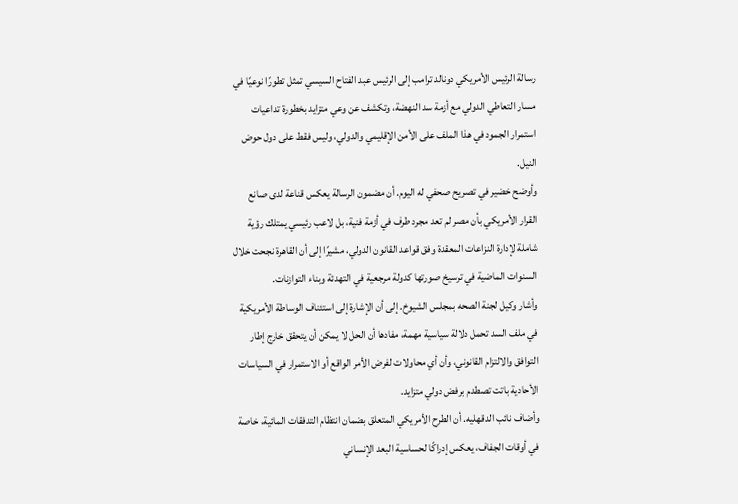رسالة الرئيس الأمريكي دونالد ترامب إلى الرئيس عبد الفتاح السيسي تمثل تطورًا نوعيًا في مسار التعاطي الدولي مع أزمة سد النهضة، وتكشف عن وعي متزايد بخطورة تداعيات استمرار الجمود في هذا الملف على الأمن الإقليمي والدولي، وليس فقط على دول حوض النيل.
وأوضح خضير في تصريح صحفي له اليوم. أن مضمون الرسالة يعكس قناعة لدى صانع القرار الأمريكي بأن مصر لم تعد مجرد طرف في أزمة فنية، بل لاعب رئيسي يمتلك رؤية شاملة لإدارة النزاعات المعقدة وفق قواعد القانون الدولي، مشيرًا إلى أن القاهرة نجحت خلال السنوات الماضية في ترسيخ صورتها كدولة مرجعية في التهدئة وبناء التوازنات.
وأشار وكيل لجنة الصحه بمجلس الشيوخ. إلى أن الإشارة إلى استئناف الوساطة الأمريكية في ملف السد تحمل دلالة سياسية مهمة، مفادها أن الحل لا يمكن أن يتحقق خارج إطار التوافق والالتزام القانوني، وأن أي محاولات لفرض الأمر الواقع أو الاستمرار في السياسات الأحادية باتت تصطدم برفض دولي متزايد.
وأضاف نائب الدقهليه. أن الطرح الأمريكي المتعلق بضمان انتظام التدفقات المائية، خاصة في أوقات الجفاف، يعكس إدراكًا لحساسية البعد الإنساني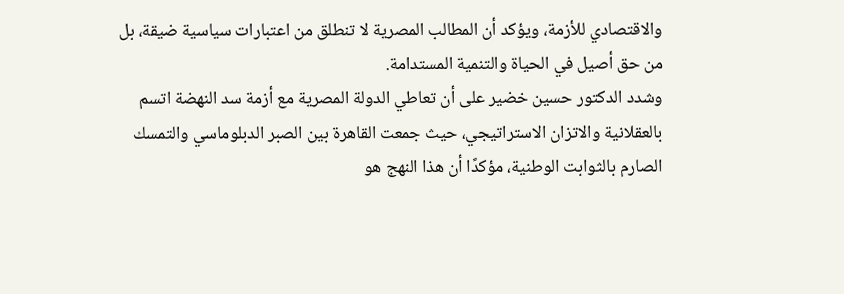والاقتصادي للأزمة، ويؤكد أن المطالب المصرية لا تنطلق من اعتبارات سياسية ضيقة، بل من حق أصيل في الحياة والتنمية المستدامة.
وشدد الدكتور حسين خضير على أن تعاطي الدولة المصرية مع أزمة سد النهضة اتسم بالعقلانية والاتزان الاستراتيجي، حيث جمعت القاهرة بين الصبر الدبلوماسي والتمسك الصارم بالثوابت الوطنية، مؤكدًا أن هذا النهج هو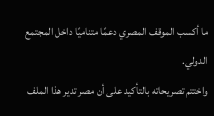ما أكسب الموقف المصري دعمًا متناميًا داخل المجتمع الدولي.
واختتم تصريحاته بالتأكيد على أن مصر تدير هذا الملف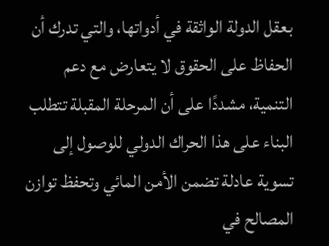بعقل الدولة الواثقة في أدواتها، والتي تدرك أن الحفاظ على الحقوق لا يتعارض مع دعم التنمية، مشددًا على أن المرحلة المقبلة تتطلب البناء على هذا الحراك الدولي للوصول إلى تسوية عادلة تضمن الأمن المائي وتحفظ توازن المصالح في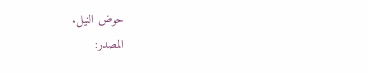حوض النيل.
المصدر: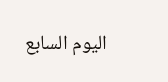اليوم السابع